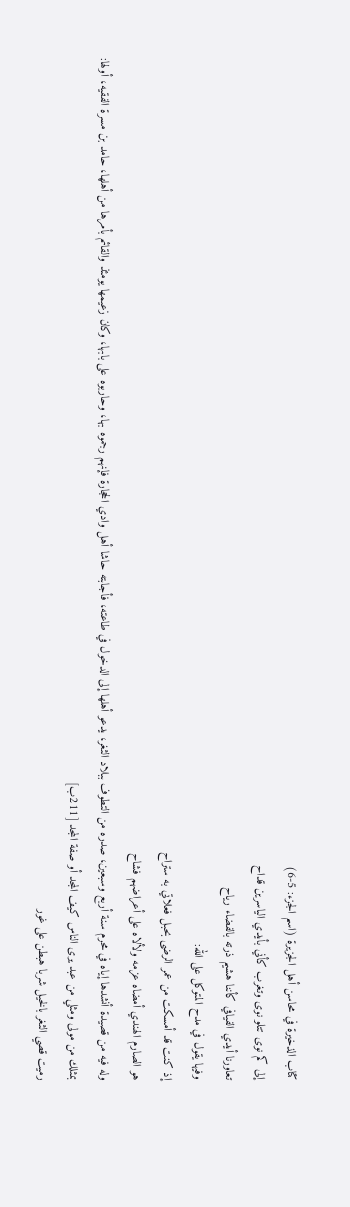كتاب الذخيرة في محاسن أهل الجزيرة (اسم الجزء: 5-6)
إلى كم نوى تتلو نوى وتغرب كأني بأيدي الياسرين قداح
تعاورنا أيدي الفيافي كأننا هشيم ذرته بالفضاء رياح
وفيها يقول في مدح المتوكل على الله:
إذ كنت قد أمسكت من عمر الرضى بحبل فعلاتي به ستراح
هو الصارم الهندي أمضاه عزمه ولألاه على أعراضهم فشاح
وله فيه من قصيدة أنشدها إياه في محرم سنة أربع وسبعين، صدره من التطوف ببلاد الثغر، يدعو أهلها إلى الدخول في طاعته، فأجابته حاشا أهل وادي الحجارة فإنهم رجموه بها، وحاربوه على بابها، وكان زعيمها يومئذ والقائم بأمرها من أهلها، حامد بن مسرة الفقيه، أولها:
بمثلك من مولى ومثلي من عبد يرى الناس كيف المجد أو صفة المجد [211ب]
رميت قصي الثغر بالخيل شربا هبطن على غور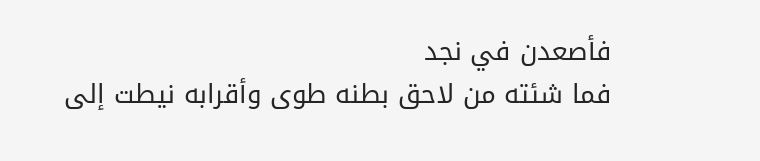فأصعدن في نجد
فما شئته من لاحق بطنه طوى وأقرابه نيطت إلى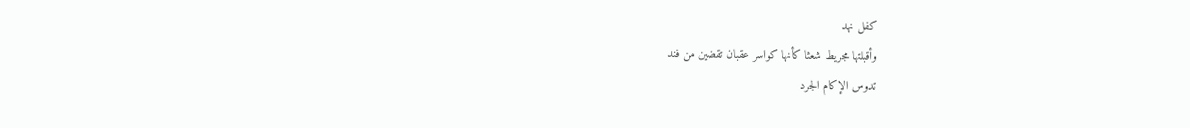كفل نهد
وأقبلتها مجريط شعثا كأنها كواسر عقبان تقضين من فند
تدوس الإكام الجرد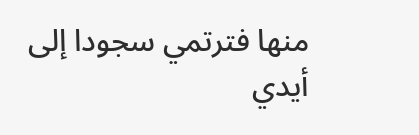منها فترتمي سجودا إلى أيدي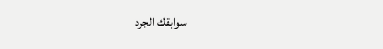سوابقك الجرد